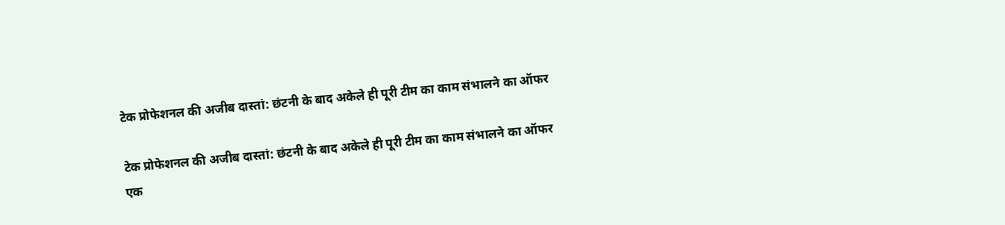टेक प्रोफेशनल की अजीब दास्तां: छंटनी के बाद अकेले ही पूरी टीम का काम संभालने का ऑफर

टेक प्रोफेशनल की अजीब दास्तां: छंटनी के बाद अकेले ही पूरी टीम का काम संभालने का ऑफर
एक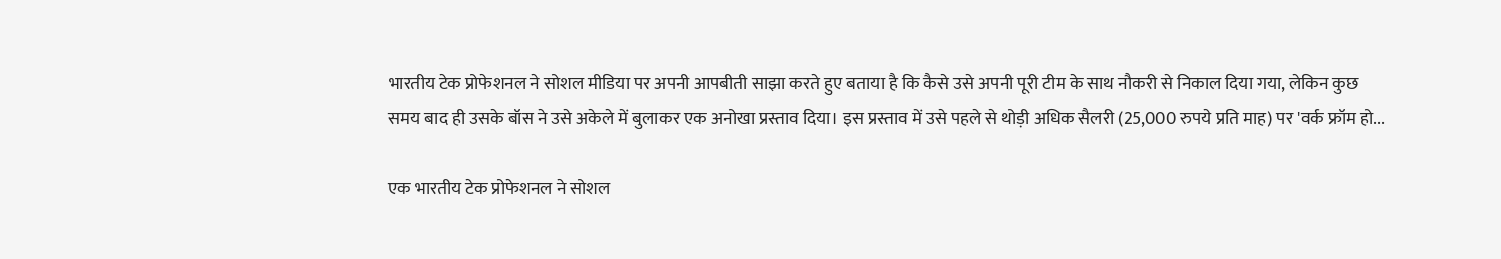भारतीय टेक प्रोफेशनल ने सोशल मीडिया पर अपनी आपबीती साझा करते हुए बताया है कि कैसे उसे अपनी पूरी टीम के साथ नौकरी से निकाल दिया गया, लेकिन कुछ समय बाद ही उसके बॉस ने उसे अकेले में बुलाकर एक अनोखा प्रस्ताव दिया। इस प्रस्ताव में उसे पहले से थोड़ी अधिक सैलरी (25,000 रुपये प्रति माह) पर 'वर्क फ्रॉम हो...

एक भारतीय टेक प्रोफेशनल ने सोशल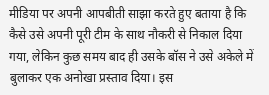मीडिया पर अपनी आपबीती साझा करते हुए बताया है कि कैसे उसे अपनी पूरी टीम के साथ नौकरी से निकाल दिया गया, लेकिन कुछ समय बाद ही उसके बॉस ने उसे अकेले में बुलाकर एक अनोखा प्रस्ताव दिया। इस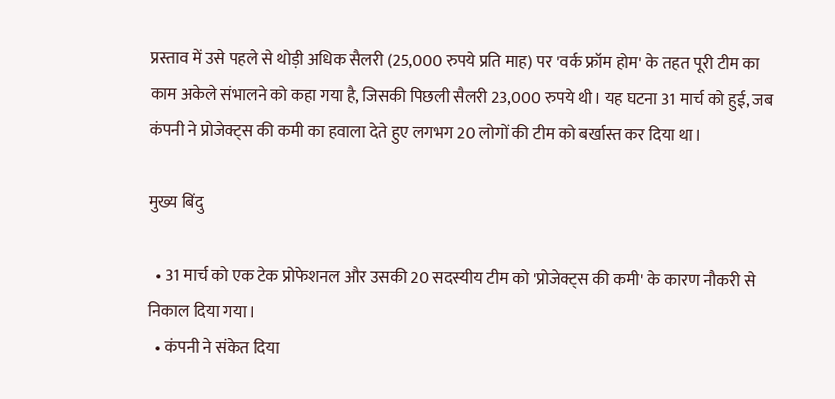प्रस्ताव में उसे पहले से थोड़ी अधिक सैलरी (25,000 रुपये प्रति माह) पर 'वर्क फ्रॉम होम' के तहत पूरी टीम का काम अकेले संभालने को कहा गया है, जिसकी पिछली सैलरी 23,000 रुपये थी। यह घटना 31 मार्च को हुई, जब कंपनी ने प्रोजेक्ट्स की कमी का हवाला देते हुए लगभग 20 लोगों की टीम को बर्खास्त कर दिया था।

मुख्य बिंदु

  • 31 मार्च को एक टेक प्रोफेशनल और उसकी 20 सदस्यीय टीम को 'प्रोजेक्ट्स की कमी' के कारण नौकरी से निकाल दिया गया।
  • कंपनी ने संकेत दिया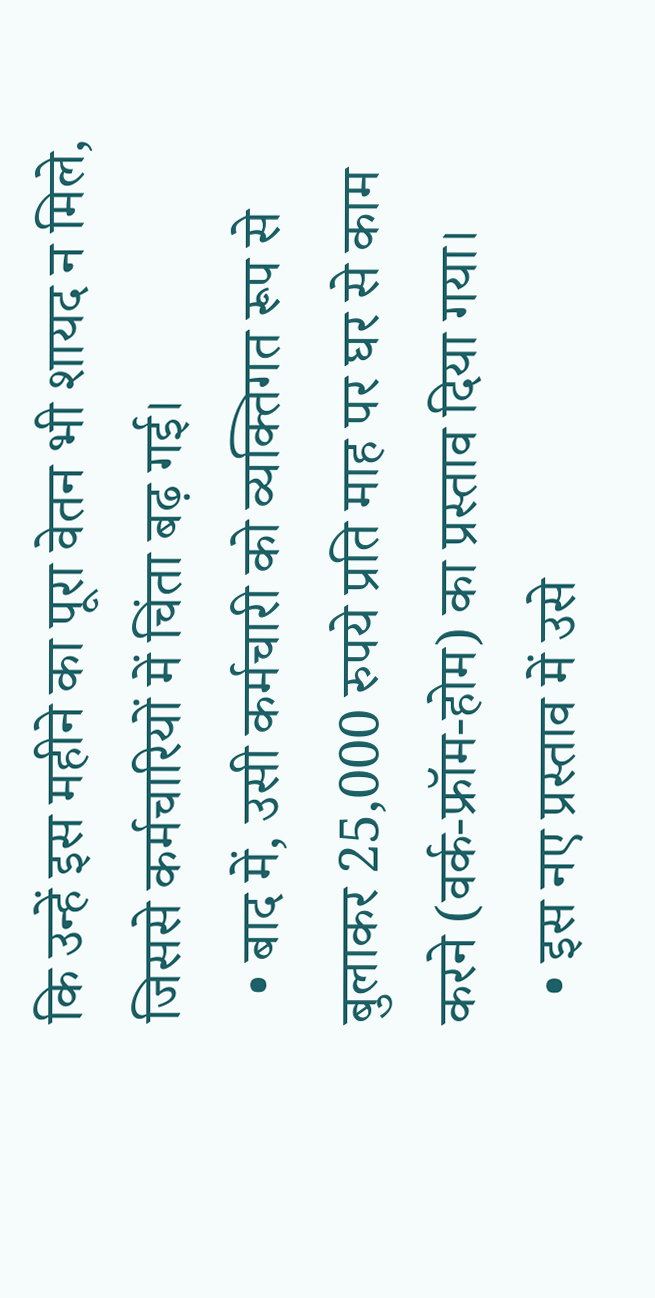कि उन्हें इस महीने का पूरा वेतन भी शायद न मिले, जिससे कर्मचारियों में चिंता बढ़ गई।
  • बाद में, उसी कर्मचारी को व्यक्तिगत रूप से बुलाकर 25,000 रुपये प्रति माह पर घर से काम करने (वर्क-फ्रॉम-होम) का प्रस्ताव दिया गया।
  • इस नए प्रस्ताव में उसे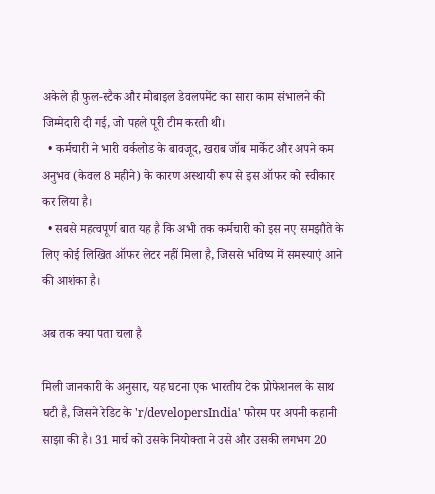अकेले ही फुल-स्टैक और मोबाइल डेवलपमेंट का सारा काम संभालने की जिम्मेदारी दी गई, जो पहले पूरी टीम करती थी।
  • कर्मचारी ने भारी वर्कलोड के बावजूद, खराब जॉब मार्केट और अपने कम अनुभव (केवल 8 महीने) के कारण अस्थायी रूप से इस ऑफर को स्वीकार कर लिया है।
  • सबसे महत्वपूर्ण बात यह है कि अभी तक कर्मचारी को इस नए समझौते के लिए कोई लिखित ऑफर लेटर नहीं मिला है, जिससे भविष्य में समस्याएं आने की आशंका है।

अब तक क्या पता चला है

मिली जानकारी के अनुसार, यह घटना एक भारतीय टेक प्रोफेशनल के साथ घटी है, जिसने रेडिट के 'r/developersIndia' फोरम पर अपनी कहानी साझा की है। 31 मार्च को उसके नियोक्ता ने उसे और उसकी लगभग 20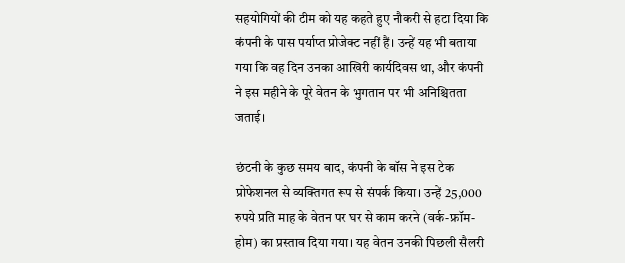सहयोगियों की टीम को यह कहते हुए नौकरी से हटा दिया कि कंपनी के पास पर्याप्त प्रोजेक्ट नहीं हैं। उन्हें यह भी बताया गया कि वह दिन उनका आखिरी कार्यदिवस था, और कंपनी ने इस महीने के पूरे वेतन के भुगतान पर भी अनिश्चितता जताई।

छंटनी के कुछ समय बाद, कंपनी के बॉस ने इस टेक प्रोफेशनल से व्यक्तिगत रूप से संपर्क किया। उन्हें 25,000 रुपये प्रति माह के वेतन पर घर से काम करने (वर्क-फ्रॉम-होम) का प्रस्ताव दिया गया। यह वेतन उनकी पिछली सैलरी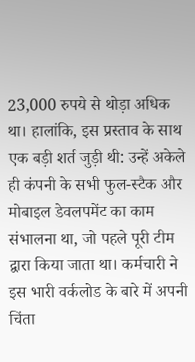23,000 रुपये से थोड़ा अधिक था। हालांकि, इस प्रस्ताव के साथ एक बड़ी शर्त जुड़ी थी: उन्हें अकेले ही कंपनी के सभी फुल-स्टैक और मोबाइल डेवलपमेंट का काम संभालना था, जो पहले पूरी टीम द्वारा किया जाता था। कर्मचारी ने इस भारी वर्कलोड के बारे में अपनी चिंता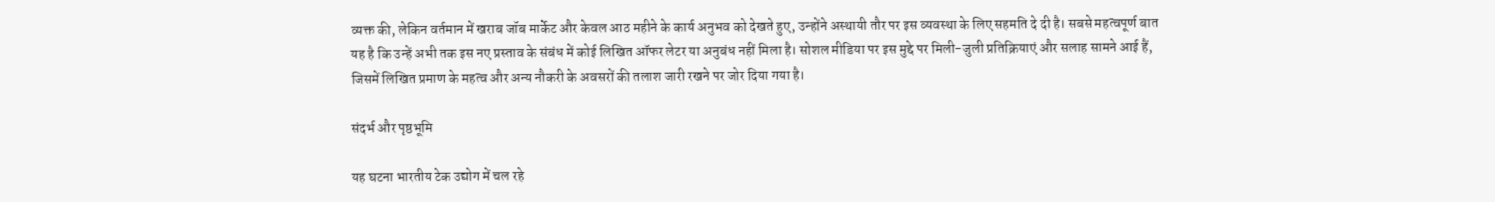व्यक्त की, लेकिन वर्तमान में खराब जॉब मार्केट और केवल आठ महीने के कार्य अनुभव को देखते हुए, उन्होंने अस्थायी तौर पर इस व्यवस्था के लिए सहमति दे दी है। सबसे महत्वपूर्ण बात यह है कि उन्हें अभी तक इस नए प्रस्ताव के संबंध में कोई लिखित ऑफर लेटर या अनुबंध नहीं मिला है। सोशल मीडिया पर इस मुद्दे पर मिली-जुली प्रतिक्रियाएं और सलाह सामने आई हैं, जिसमें लिखित प्रमाण के महत्व और अन्य नौकरी के अवसरों की तलाश जारी रखने पर जोर दिया गया है।

संदर्भ और पृष्ठभूमि

यह घटना भारतीय टेक उद्योग में चल रहे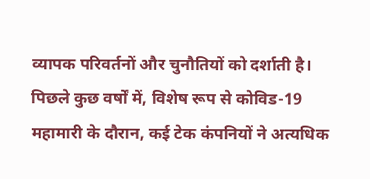व्यापक परिवर्तनों और चुनौतियों को दर्शाती है। पिछले कुछ वर्षों में, विशेष रूप से कोविड-19 महामारी के दौरान, कई टेक कंपनियों ने अत्यधिक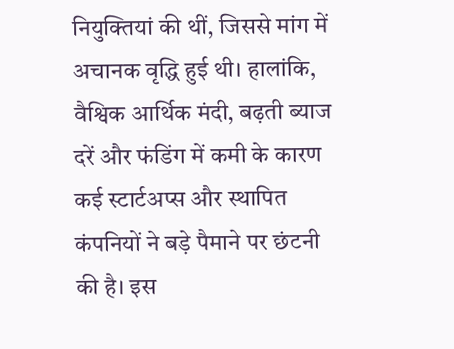नियुक्तियां की थीं, जिससे मांग में अचानक वृद्धि हुई थी। हालांकि, वैश्विक आर्थिक मंदी, बढ़ती ब्याज दरें और फंडिंग में कमी के कारण कई स्टार्टअप्स और स्थापित कंपनियों ने बड़े पैमाने पर छंटनी की है। इस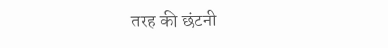तरह की छंटनी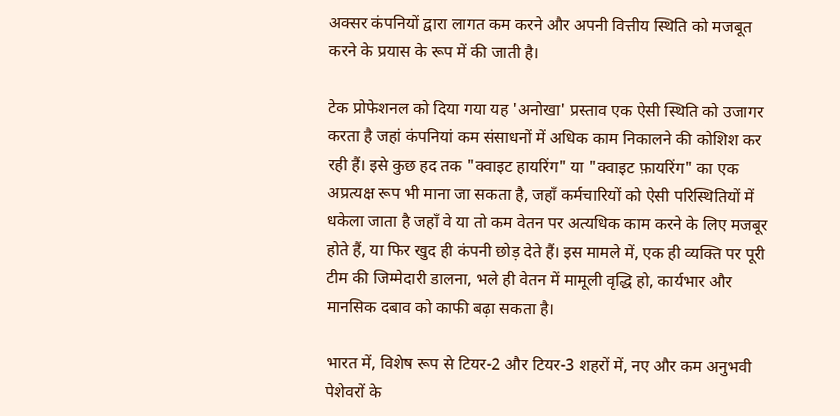अक्सर कंपनियों द्वारा लागत कम करने और अपनी वित्तीय स्थिति को मजबूत करने के प्रयास के रूप में की जाती है।

टेक प्रोफेशनल को दिया गया यह 'अनोखा' प्रस्ताव एक ऐसी स्थिति को उजागर करता है जहां कंपनियां कम संसाधनों में अधिक काम निकालने की कोशिश कर रही हैं। इसे कुछ हद तक "क्वाइट हायरिंग" या "क्वाइट फ़ायरिंग" का एक अप्रत्यक्ष रूप भी माना जा सकता है, जहाँ कर्मचारियों को ऐसी परिस्थितियों में धकेला जाता है जहाँ वे या तो कम वेतन पर अत्यधिक काम करने के लिए मजबूर होते हैं, या फिर खुद ही कंपनी छोड़ देते हैं। इस मामले में, एक ही व्यक्ति पर पूरी टीम की जिम्मेदारी डालना, भले ही वेतन में मामूली वृद्धि हो, कार्यभार और मानसिक दबाव को काफी बढ़ा सकता है।

भारत में, विशेष रूप से टियर-2 और टियर-3 शहरों में, नए और कम अनुभवी पेशेवरों के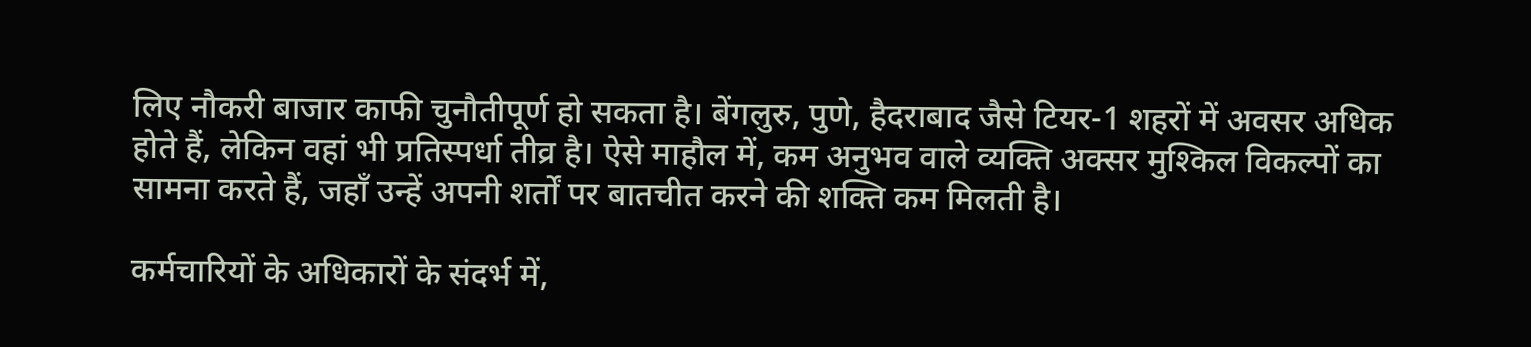लिए नौकरी बाजार काफी चुनौतीपूर्ण हो सकता है। बेंगलुरु, पुणे, हैदराबाद जैसे टियर-1 शहरों में अवसर अधिक होते हैं, लेकिन वहां भी प्रतिस्पर्धा तीव्र है। ऐसे माहौल में, कम अनुभव वाले व्यक्ति अक्सर मुश्किल विकल्पों का सामना करते हैं, जहाँ उन्हें अपनी शर्तों पर बातचीत करने की शक्ति कम मिलती है।

कर्मचारियों के अधिकारों के संदर्भ में,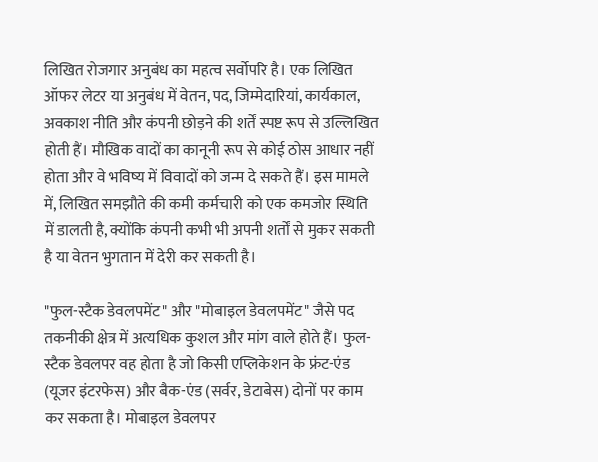लिखित रोजगार अनुबंध का महत्व सर्वोपरि है। एक लिखित ऑफर लेटर या अनुबंध में वेतन, पद, जिम्मेदारियां, कार्यकाल, अवकाश नीति और कंपनी छोड़ने की शर्तें स्पष्ट रूप से उल्लिखित होती हैं। मौखिक वादों का कानूनी रूप से कोई ठोस आधार नहीं होता और वे भविष्य में विवादों को जन्म दे सकते हैं। इस मामले में, लिखित समझौते की कमी कर्मचारी को एक कमजोर स्थिति में डालती है, क्योंकि कंपनी कभी भी अपनी शर्तों से मुकर सकती है या वेतन भुगतान में देरी कर सकती है।

"फुल-स्टैक डेवलपमेंट" और "मोबाइल डेवलपमेंट" जैसे पद तकनीकी क्षेत्र में अत्यधिक कुशल और मांग वाले होते हैं। फुल-स्टैक डेवलपर वह होता है जो किसी एप्लिकेशन के फ्रंट-एंड (यूजर इंटरफेस) और बैक-एंड (सर्वर, डेटाबेस) दोनों पर काम कर सकता है। मोबाइल डेवलपर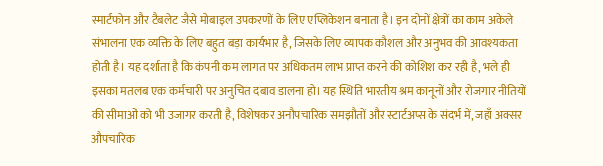स्मार्टफोन और टैबलेट जैसे मोबाइल उपकरणों के लिए एप्लिकेशन बनाता है। इन दोनों क्षेत्रों का काम अकेले संभालना एक व्यक्ति के लिए बहुत बड़ा कार्यभार है, जिसके लिए व्यापक कौशल और अनुभव की आवश्यकता होती है। यह दर्शाता है कि कंपनी कम लागत पर अधिकतम लाभ प्राप्त करने की कोशिश कर रही है, भले ही इसका मतलब एक कर्मचारी पर अनुचित दबाव डालना हो। यह स्थिति भारतीय श्रम कानूनों और रोजगार नीतियों की सीमाओं को भी उजागर करती है, विशेषकर अनौपचारिक समझौतों और स्टार्टअप्स के संदर्भ में, जहाँ अक्सर औपचारिक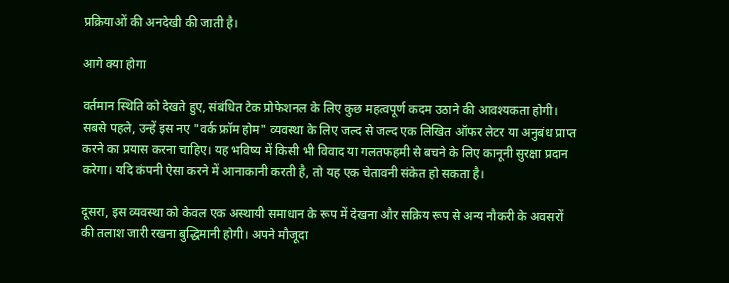प्रक्रियाओं की अनदेखी की जाती है।

आगे क्या होगा

वर्तमान स्थिति को देखते हुए, संबंधित टेक प्रोफेशनल के लिए कुछ महत्वपूर्ण कदम उठाने की आवश्यकता होगी। सबसे पहले, उन्हें इस नए "वर्क फ्रॉम होम" व्यवस्था के लिए जल्द से जल्द एक लिखित ऑफर लेटर या अनुबंध प्राप्त करने का प्रयास करना चाहिए। यह भविष्य में किसी भी विवाद या गलतफहमी से बचने के लिए कानूनी सुरक्षा प्रदान करेगा। यदि कंपनी ऐसा करने में आनाकानी करती है, तो यह एक चेतावनी संकेत हो सकता है।

दूसरा, इस व्यवस्था को केवल एक अस्थायी समाधान के रूप में देखना और सक्रिय रूप से अन्य नौकरी के अवसरों की तलाश जारी रखना बुद्धिमानी होगी। अपने मौजूदा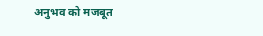अनुभव को मजबूत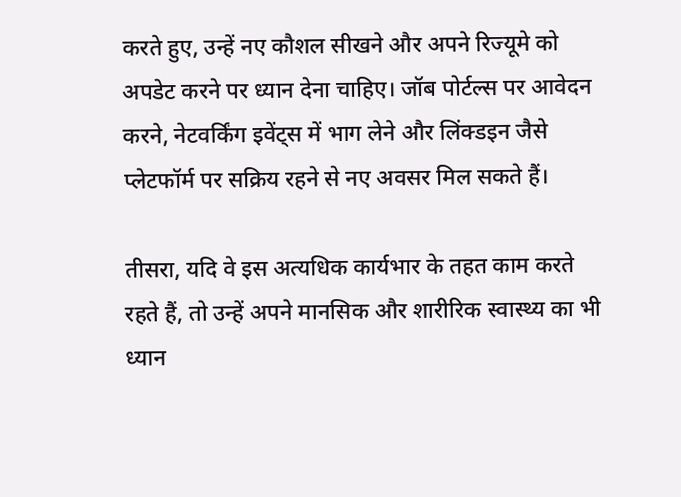करते हुए, उन्हें नए कौशल सीखने और अपने रिज्यूमे को अपडेट करने पर ध्यान देना चाहिए। जॉब पोर्टल्स पर आवेदन करने, नेटवर्किंग इवेंट्स में भाग लेने और लिंक्डइन जैसे प्लेटफॉर्म पर सक्रिय रहने से नए अवसर मिल सकते हैं।

तीसरा, यदि वे इस अत्यधिक कार्यभार के तहत काम करते रहते हैं, तो उन्हें अपने मानसिक और शारीरिक स्वास्थ्य का भी ध्यान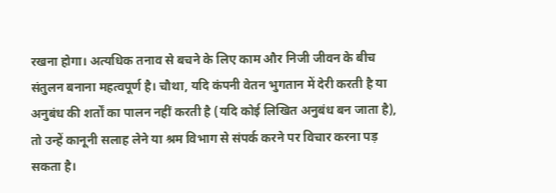रखना होगा। अत्यधिक तनाव से बचने के लिए काम और निजी जीवन के बीच संतुलन बनाना महत्वपूर्ण है। चौथा, यदि कंपनी वेतन भुगतान में देरी करती है या अनुबंध की शर्तों का पालन नहीं करती है (यदि कोई लिखित अनुबंध बन जाता है), तो उन्हें कानूनी सलाह लेने या श्रम विभाग से संपर्क करने पर विचार करना पड़ सकता है।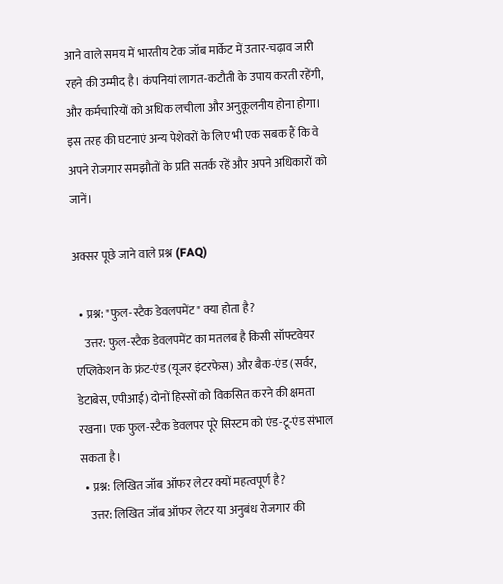आने वाले समय में भारतीय टेक जॉब मार्केट में उतार-चढ़ाव जारी रहने की उम्मीद है। कंपनियां लागत-कटौती के उपाय करती रहेंगी, और कर्मचारियों को अधिक लचीला और अनुकूलनीय होना होगा। इस तरह की घटनाएं अन्य पेशेवरों के लिए भी एक सबक हैं कि वे अपने रोजगार समझौतों के प्रति सतर्क रहें और अपने अधिकारों को जानें।

अक्सर पूछे जाने वाले प्रश्न (FAQ)

  • प्रश्न: "फुल-स्टैक डेवलपमेंट" क्या होता है?
    उत्तर: फुल-स्टैक डेवलपमेंट का मतलब है किसी सॉफ्टवेयर एप्लिकेशन के फ्रंट-एंड (यूजर इंटरफेस) और बैक-एंड (सर्वर, डेटाबेस, एपीआई) दोनों हिस्सों को विकसित करने की क्षमता रखना। एक फुल-स्टैक डेवलपर पूरे सिस्टम को एंड-टू-एंड संभाल सकता है।
  • प्रश्न: लिखित जॉब ऑफर लेटर क्यों महत्वपूर्ण है?
    उत्तर: लिखित जॉब ऑफर लेटर या अनुबंध रोजगार की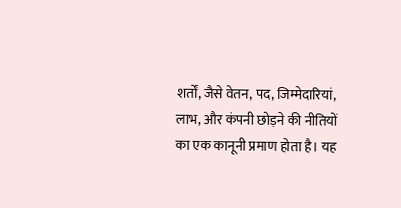शर्तों, जैसे वेतन, पद, जिम्मेदारियां, लाभ, और कंपनी छोड़ने की नीतियों का एक कानूनी प्रमाण होता है। यह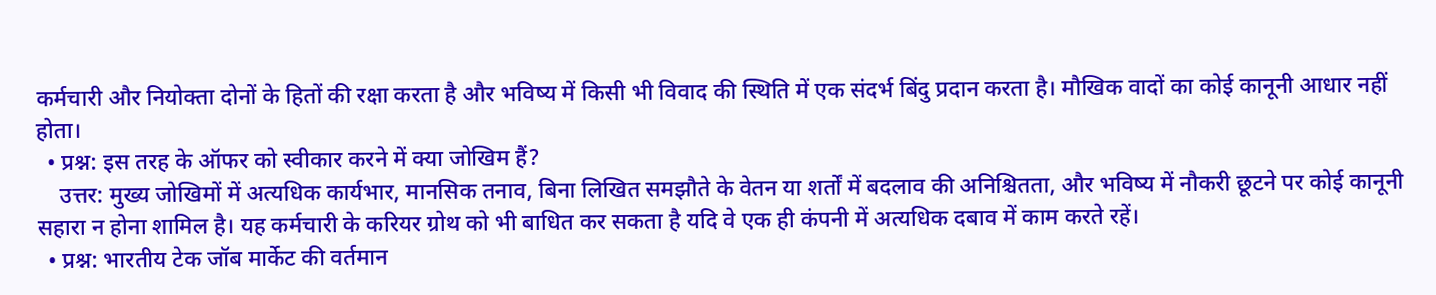कर्मचारी और नियोक्ता दोनों के हितों की रक्षा करता है और भविष्य में किसी भी विवाद की स्थिति में एक संदर्भ बिंदु प्रदान करता है। मौखिक वादों का कोई कानूनी आधार नहीं होता।
  • प्रश्न: इस तरह के ऑफर को स्वीकार करने में क्या जोखिम हैं?
    उत्तर: मुख्य जोखिमों में अत्यधिक कार्यभार, मानसिक तनाव, बिना लिखित समझौते के वेतन या शर्तों में बदलाव की अनिश्चितता, और भविष्य में नौकरी छूटने पर कोई कानूनी सहारा न होना शामिल है। यह कर्मचारी के करियर ग्रोथ को भी बाधित कर सकता है यदि वे एक ही कंपनी में अत्यधिक दबाव में काम करते रहें।
  • प्रश्न: भारतीय टेक जॉब मार्केट की वर्तमान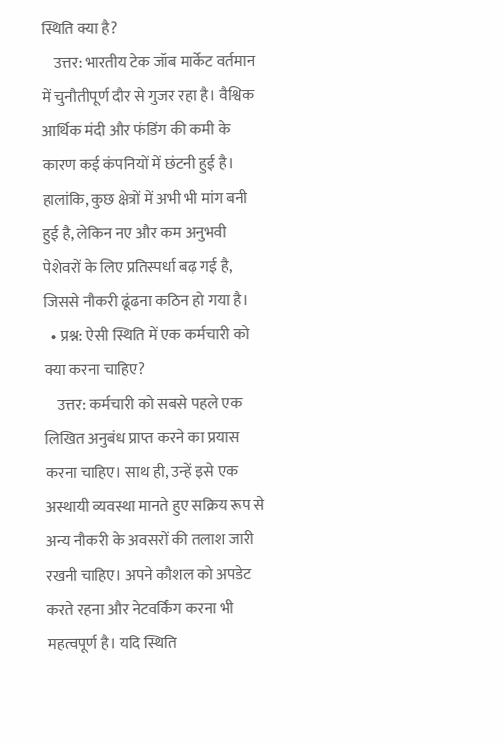स्थिति क्या है?
    उत्तर: भारतीय टेक जॉब मार्केट वर्तमान में चुनौतीपूर्ण दौर से गुजर रहा है। वैश्विक आर्थिक मंदी और फंडिंग की कमी के कारण कई कंपनियों में छंटनी हुई है। हालांकि, कुछ क्षेत्रों में अभी भी मांग बनी हुई है, लेकिन नए और कम अनुभवी पेशेवरों के लिए प्रतिस्पर्धा बढ़ गई है, जिससे नौकरी ढूंढना कठिन हो गया है।
  • प्रश्न: ऐसी स्थिति में एक कर्मचारी को क्या करना चाहिए?
    उत्तर: कर्मचारी को सबसे पहले एक लिखित अनुबंध प्राप्त करने का प्रयास करना चाहिए। साथ ही, उन्हें इसे एक अस्थायी व्यवस्था मानते हुए सक्रिय रूप से अन्य नौकरी के अवसरों की तलाश जारी रखनी चाहिए। अपने कौशल को अपडेट करते रहना और नेटवर्किंग करना भी महत्वपूर्ण है। यदि स्थिति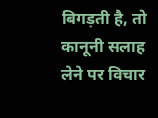बिगड़ती है, तो कानूनी सलाह लेने पर विचार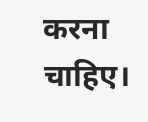करना चाहिए।